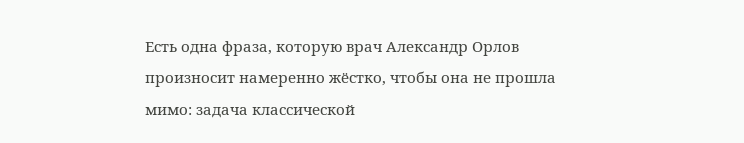Есть одна фраза, которую врач Александр Орлов произносит намеренно жёстко, чтобы она не прошла мимо: задача классической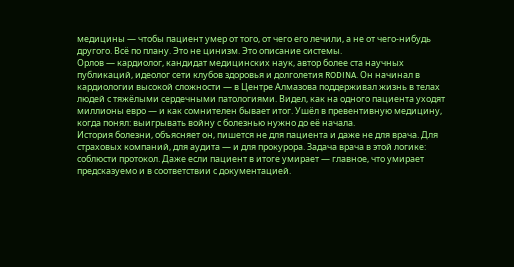медицины — чтобы пациент умер от того, от чего его лечили, а не от чего-нибудь другого. Всё по плану. Это не цинизм. Это описание системы.
Орлов — кардиолог, кандидат медицинских наук, автор более ста научных публикаций, идеолог сети клубов здоровья и долголетия RODINA. Он начинал в кардиологии высокой сложности — в Центре Алмазова поддерживал жизнь в телах людей с тяжёлыми сердечными патологиями. Видел, как на одного пациента уходят миллионы евро — и как сомнителен бывает итог. Ушёл в превентивную медицину, когда понял: выигрывать войну с болезнью нужно до её начала.
История болезни, объясняет он, пишется не для пациента и даже не для врача. Для страховых компаний, для аудита — и для прокурора. Задача врача в этой логике: соблюсти протокол. Даже если пациент в итоге умирает — главное, что умирает предсказуемо и в соответствии с документацией.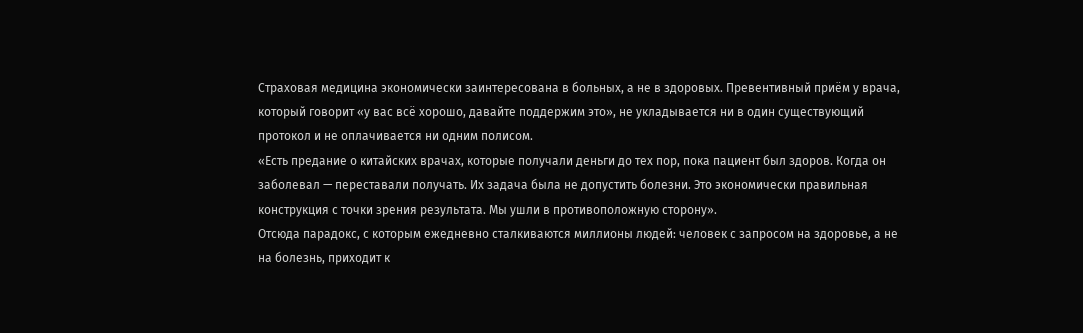Страховая медицина экономически заинтересована в больных, а не в здоровых. Превентивный приём у врача, который говорит «у вас всё хорошо, давайте поддержим это», не укладывается ни в один существующий протокол и не оплачивается ни одним полисом.
«Есть предание о китайских врачах, которые получали деньги до тех пор, пока пациент был здоров. Когда он заболевал — переставали получать. Их задача была не допустить болезни. Это экономически правильная конструкция с точки зрения результата. Мы ушли в противоположную сторону».
Отсюда парадокс, с которым ежедневно сталкиваются миллионы людей: человек с запросом на здоровье, а не на болезнь, приходит к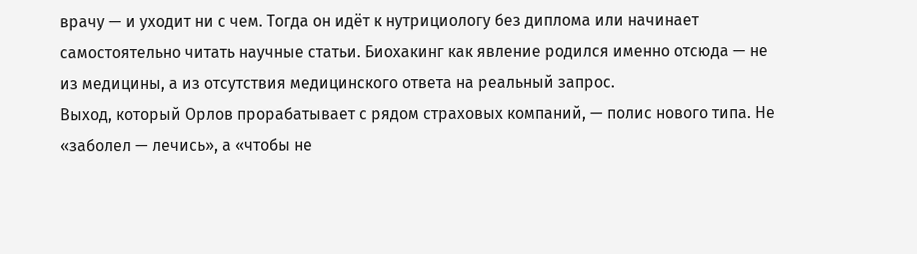врачу — и уходит ни с чем. Тогда он идёт к нутрициологу без диплома или начинает самостоятельно читать научные статьи. Биохакинг как явление родился именно отсюда — не из медицины, а из отсутствия медицинского ответа на реальный запрос.
Выход, который Орлов прорабатывает с рядом страховых компаний, — полис нового типа. Не «заболел — лечись», а «чтобы не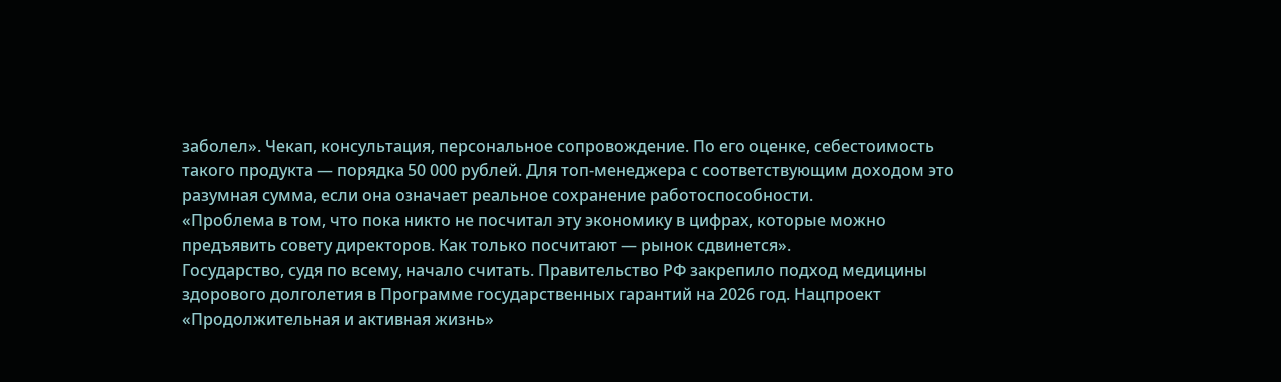заболел». Чекап, консультация, персональное сопровождение. По его оценке, себестоимость такого продукта — порядка 50 000 рублей. Для топ-менеджера с соответствующим доходом это разумная сумма, если она означает реальное сохранение работоспособности.
«Проблема в том, что пока никто не посчитал эту экономику в цифрах, которые можно предъявить совету директоров. Как только посчитают — рынок сдвинется».
Государство, судя по всему, начало считать. Правительство РФ закрепило подход медицины здорового долголетия в Программе государственных гарантий на 2026 год. Нацпроект «Продолжительная и активная жизнь»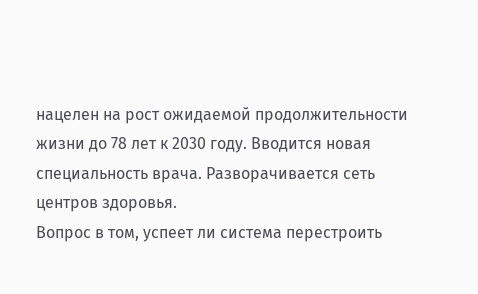нацелен на рост ожидаемой продолжительности жизни до 78 лет к 2030 году. Вводится новая специальность врача. Разворачивается сеть центров здоровья.
Вопрос в том, успеет ли система перестроить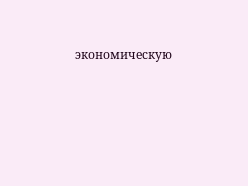экономическую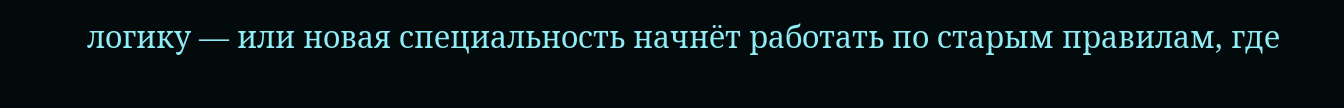логику — или новая специальность начнёт работать по старым правилам, где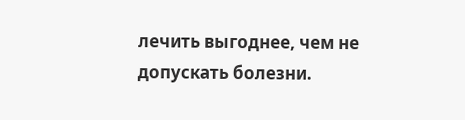лечить выгоднее, чем не допускать болезни.